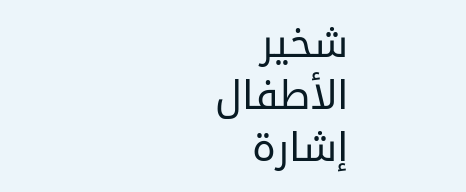شخير الأطفال إشارة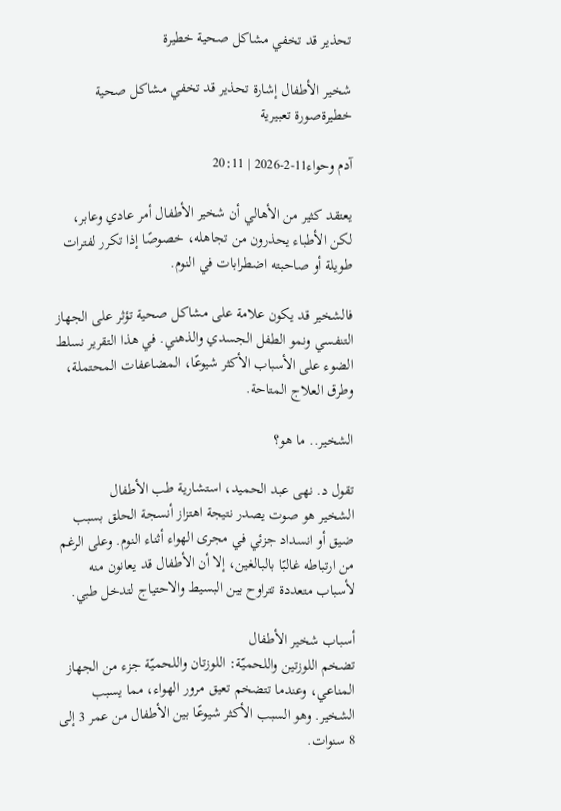تحذير قد تخفي مشاكل صحية خطيرة

شخير الأطفال إشارة تحذير قد تخفي مشاكل صحية خطيرةصورة تعبيرية

آدم وحواء11-2-2026 | 20:11

يعتقد كثير من الأهالي أن شخير الأطفال أمر عادي وعابر، لكن الأطباء يحذرون من تجاهله، خصوصًا إذا تكرر لفترات طويلة أو صاحبته اضطرابات في النوم.

فالشخير قد يكون علامة على مشاكل صحية تؤثر على الجهاز التنفسي ونمو الطفل الجسدي والذهني. في هذا التقرير نسلط الضوء على الأسباب الأكثر شيوعًا، المضاعفات المحتملة، وطرق العلاج المتاحة.

الشخير.. ما هو؟

تقول د. نهى عبد الحميد، استشارية طب الأطفال
الشخير هو صوت يصدر نتيجة اهتزاز أنسجة الحلق بسبب ضيق أو انسداد جزئي في مجرى الهواء أثناء النوم. وعلى الرغم من ارتباطه غالبًا بالبالغين، إلا أن الأطفال قد يعانون منه لأسباب متعددة تتراوح بين البسيط والاحتياج لتدخل طبي.

أسباب شخير الأطفال
تضخم اللوزتين واللحميّة: اللوزتان واللحميّة جزء من الجهاز المناعي، وعندما تتضخم تعيق مرور الهواء، مما يسبب الشخير. وهو السبب الأكثر شيوعًا بين الأطفال من عمر 3 إلى 8 سنوات.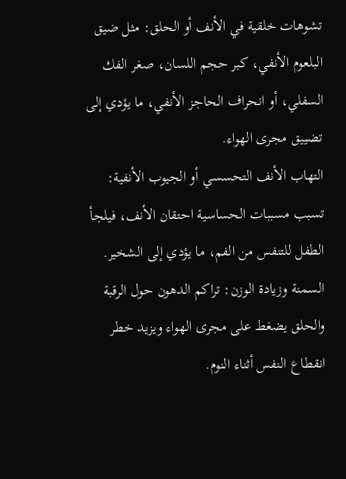تشوهات خلقية في الأنف أو الحلق: مثل ضيق البلعوم الأنفي، كبر حجم اللسان، صغر الفك السفلي، أو انحراف الحاجز الأنفي، ما يؤدي إلى تضييق مجرى الهواء.
التهاب الأنف التحسسي أو الجيوب الأنفية: تسبب مسببات الحساسية احتقان الأنف، فيلجأ الطفل للتنفس من الفم، ما يؤدي إلى الشخير.
السمنة وزيادة الوزن: تراكم الدهون حول الرقبة والحلق يضغط على مجرى الهواء ويزيد خطر انقطاع النفس أثناء النوم.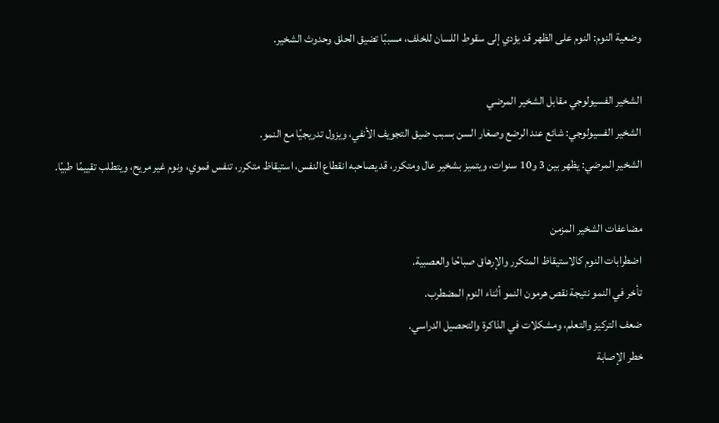وضعية النوم: النوم على الظهر قد يؤدي إلى سقوط اللسان للخلف، مسببًا تضيق الحلق وحدوث الشخير.

الشخير الفسيولوجي مقابل الشخير المرضي
الشخير الفسيولوجي: شائع عند الرضع وصغار السن بسبب ضيق التجويف الأنفي، ويزول تدريجيًا مع النمو.
الشخير المرضي: يظهر بين 3 و10 سنوات، ويتميز بشخير عال ومتكرر، قد يصاحبه انقطاع النفس، استيقاظ متكرر، تنفس فموي، ونوم غير مريح، ويتطلب تقييمًا طبيًا.

مضاعفات الشخير المزمن
اضطرابات النوم كالاستيقاظ المتكرر والإرهاق صباحًا والعصبية.
تأخر في النمو نتيجة نقص هرمون النمو أثناء النوم المضطرب.
ضعف التركيز والتعلم، ومشكلات في الذاكرة والتحصيل الدراسي.
خطر الإصابة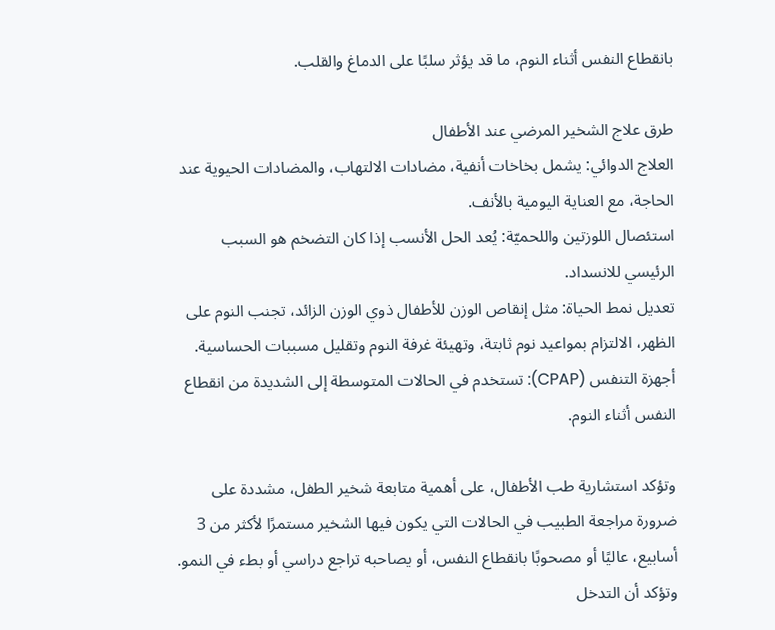بانقطاع النفس أثناء النوم، ما قد يؤثر سلبًا على الدماغ والقلب.

طرق علاج الشخير المرضي عند الأطفال
العلاج الدوائي: يشمل بخاخات أنفية، مضادات الالتهاب، والمضادات الحيوية عند الحاجة، مع العناية اليومية بالأنف.
استئصال اللوزتين واللحميّة: يُعد الحل الأنسب إذا كان التضخم هو السبب الرئيسي للانسداد.
تعديل نمط الحياة: مثل إنقاص الوزن للأطفال ذوي الوزن الزائد، تجنب النوم على الظهر، الالتزام بمواعيد نوم ثابتة، وتهيئة غرفة النوم وتقليل مسببات الحساسية.
أجهزة التنفس (CPAP): تستخدم في الحالات المتوسطة إلى الشديدة من انقطاع النفس أثناء النوم.

وتؤكد استشارية طب الأطفال، على أهمية متابعة شخير الطفل، مشددة على ضرورة مراجعة الطبيب في الحالات التي يكون فيها الشخير مستمرًا لأكثر من 3 أسابيع، عاليًا أو مصحوبًا بانقطاع النفس، أو يصاحبه تراجع دراسي أو بطء في النمو.
وتؤكد أن التدخل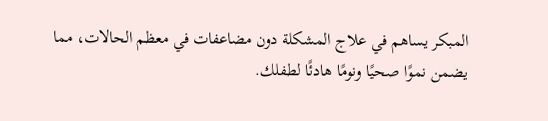المبكر يساهم في علاج المشكلة دون مضاعفات في معظم الحالات، مما يضمن نموًا صحيًا ونومًا هادئًا لطفلك.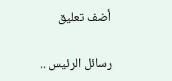أضف تعليق

رسائل الرئيس ..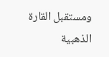ومستقبل القارة الذهبية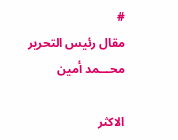#
مقال رئيس التحرير
محـــمد أمين

الاكثر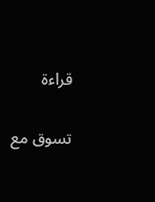قراءة

تسوق مع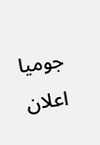جوميا
اعلان